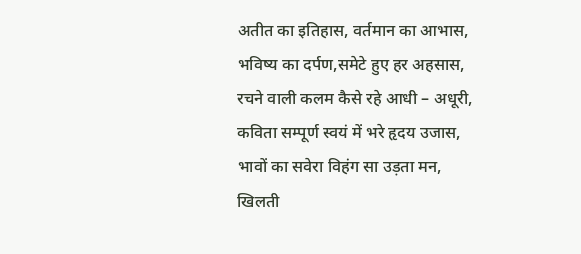अतीत का इतिहास, वर्तमान का आभास,
भविष्य का दर्पण,समेटे हुए हर अहसास,
रचने वाली कलम कैसे रहे आधी – अधूरी,
कविता सम्पूर्ण स्वयं में भरे हृदय उजास,
भावों का सवेरा विहंग सा उड़ता मन,
खिलती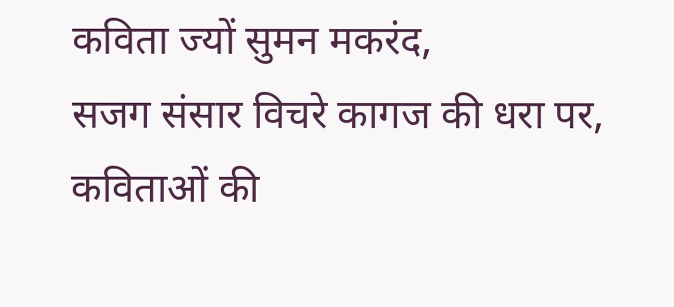कविता ज्यों सुमन मकरंद,
सजग संसार विचरे कागज की धरा पर,
कविताओं की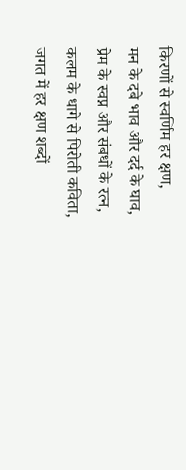किरणों से स्वर्णिम हर क्षण,
मन के दबे भाव और दर्द के घाव,
प्रेम के स्वप्न और संबधों के रत्न,
कलम के धागे से पिरोती कविता,
जगत में हर क्षण शब्दों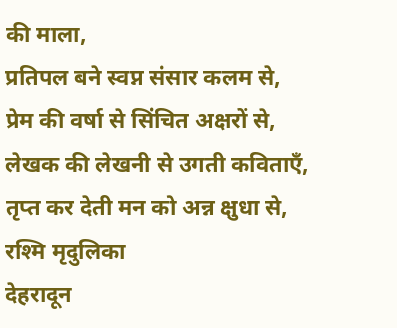की माला,
प्रतिपल बने स्वप्न संसार कलम से,
प्रेम की वर्षा से सिंचित अक्षरों से,
लेखक की लेखनी से उगती कविताएँ,
तृप्त कर देती मन को अन्न क्षुधा से,
रश्मि मृदुलिका
देहरादून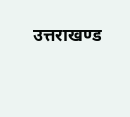उत्तराखण्ड